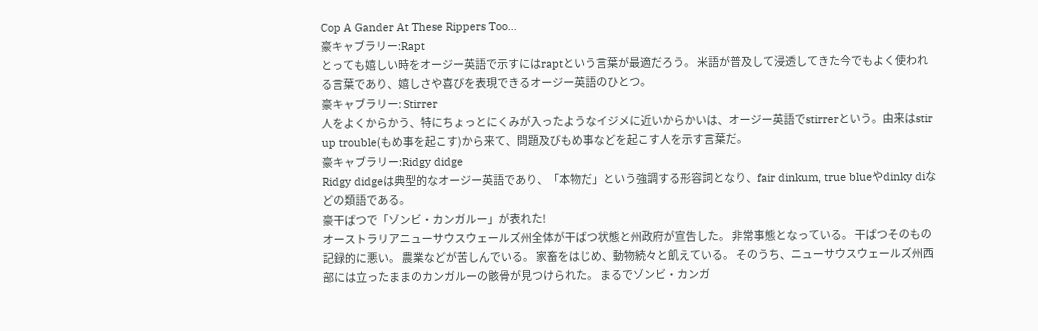Cop A Gander At These Rippers Too...
豪キャブラリー:Rapt
とっても嬉しい時をオージー英語で示すにはraptという言葉が最適だろう。 米語が普及して浸透してきた今でもよく使われる言葉であり、嬉しさや喜びを表現できるオージー英語のひとつ。
豪キャブラリー: Stirrer
人をよくからかう、特にちょっとにくみが入ったようなイジメに近いからかいは、オージー英語でstirrerという。由来はstir up trouble(もめ事を起こす)から来て、問題及びもめ事などを起こす人を示す言葉だ。
豪キャブラリー:Ridgy didge
Ridgy didgeは典型的なオージー英語であり、「本物だ」という強調する形容詞となり、fair dinkum, true blueやdinky diなどの類語である。
豪干ばつで「ゾンビ・カンガルー」が表れた!
オーストラリアニューサウスウェールズ州全体が干ばつ状態と州政府が宣告した。 非常事態となっている。 干ばつそのもの記録的に悪い。 農業などが苦しんでいる。 家畜をはじめ、動物続々と飢えている。 そのうち、ニューサウスウェールズ州西部には立ったままのカンガルーの骸骨が見つけられた。 まるでゾンビ・カンガ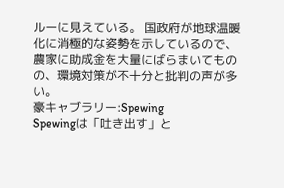ルーに見えている。 国政府が地球温暖化に消極的な姿勢を示しているので、農家に助成金を大量にばらまいてものの、環境対策が不十分と批判の声が多い。
豪キャブラリー:Spewing
Spewingは「吐き出す」と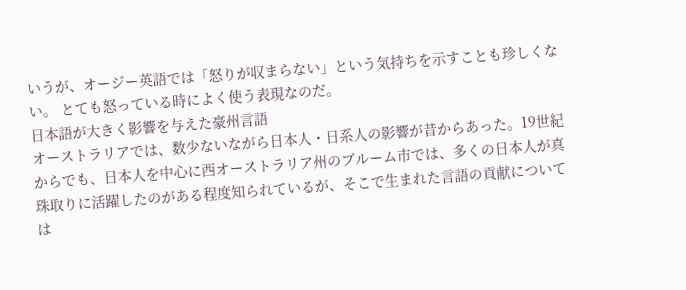いうが、オージー英語では「怒りが収まらない」という気持ちを示すことも珍しくない。 とても怒っている時によく使う表現なのだ。
日本語が大きく影響を与えた豪州言語
オーストラリアでは、数少ないながら日本人・日系人の影響が昔からあった。19世紀からでも、日本人を中心に西オーストラリア州のブルーム市では、多くの日本人が真珠取りに活躍したのがある程度知られているが、そこで生まれた言語の貢献については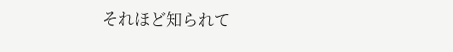それほど知られて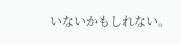いないかもしれない。